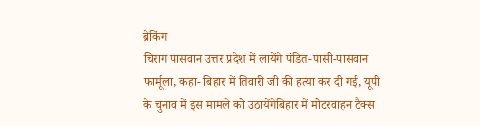ब्रेकिंग
चिराग पासवान उत्तर प्रदेश में लायेंगे पंडित-पासी-पासवान फार्मूला, कहा- बिहार में तिवारी जी की हत्या कर दी गई, यूपी के चुनाव में इस मामले को उठायेंगेबिहार में मोटरवाहन टैक्स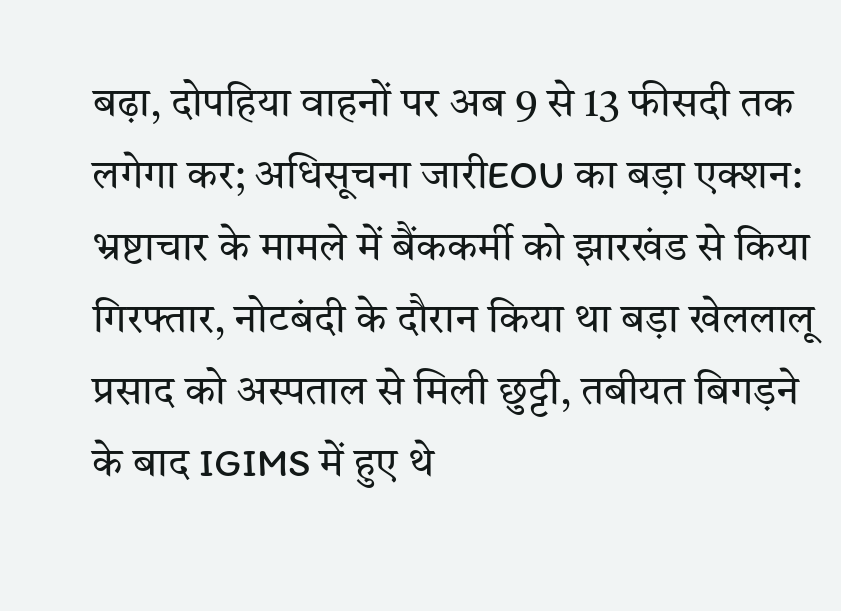बढ़ा, दोपहिया वाहनों पर अब 9 से 13 फीसदी तक लगेगा कर; अधिसूचना जारीEOU का बड़ा एक्शन: भ्रष्टाचार के मामले में बैंककर्मी को झारखंड से किया गिरफ्तार, नोटबंदी के दौरान किया था बड़ा खेललालू प्रसाद को अस्पताल से मिली छुट्टी, तबीयत बिगड़ने के बाद IGIMS में हुए थे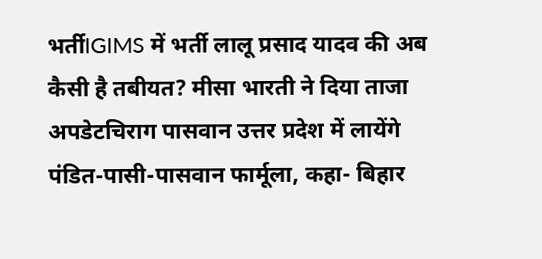भर्तीIGIMS में भर्ती लालू प्रसाद यादव की अब कैसी है तबीयत? मीसा भारती ने दिया ताजा अपडेटचिराग पासवान उत्तर प्रदेश में लायेंगे पंडित-पासी-पासवान फार्मूला, कहा- बिहार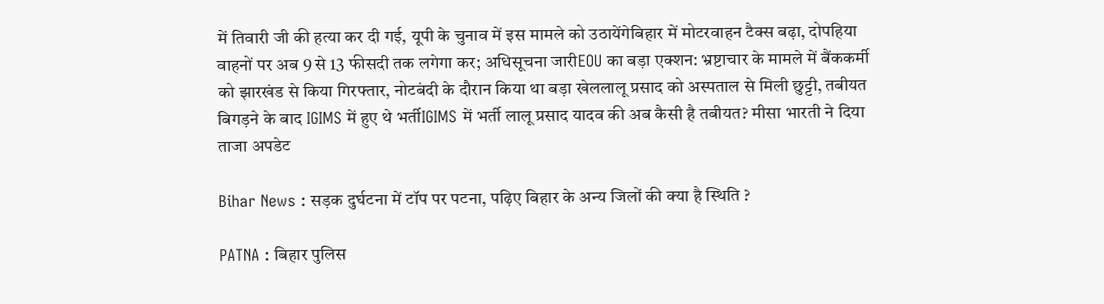में तिवारी जी की हत्या कर दी गई, यूपी के चुनाव में इस मामले को उठायेंगेबिहार में मोटरवाहन टैक्स बढ़ा, दोपहिया वाहनों पर अब 9 से 13 फीसदी तक लगेगा कर; अधिसूचना जारीEOU का बड़ा एक्शन: भ्रष्टाचार के मामले में बैंककर्मी को झारखंड से किया गिरफ्तार, नोटबंदी के दौरान किया था बड़ा खेललालू प्रसाद को अस्पताल से मिली छुट्टी, तबीयत बिगड़ने के बाद IGIMS में हुए थे भर्तीIGIMS में भर्ती लालू प्रसाद यादव की अब कैसी है तबीयत? मीसा भारती ने दिया ताजा अपडेट

Bihar News : सड़क दुर्घटना में टॉप पर पटना, पढ़िए बिहार के अन्य जिलों की क्या है स्थिति ?

PATNA : बिहार पुलिस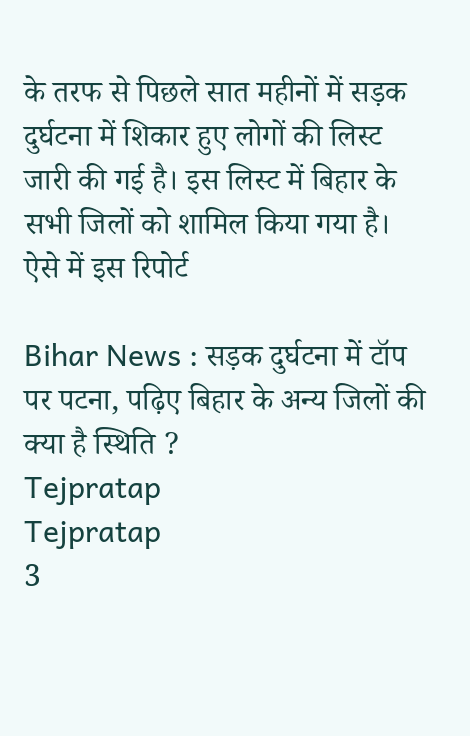के तरफ से पिछले सात महीनों में सड़क दुर्घटना में शिकार हुए लोगों की लिस्ट जारी की गई है। इस लिस्ट में बिहार के सभी जिलों को शामिल किया गया है। ऐसे में इस रिपोर्ट

Bihar News : सड़क दुर्घटना में टॉप पर पटना, पढ़िए बिहार के अन्य जिलों की क्या है स्थिति ?
Tejpratap
Tejpratap
3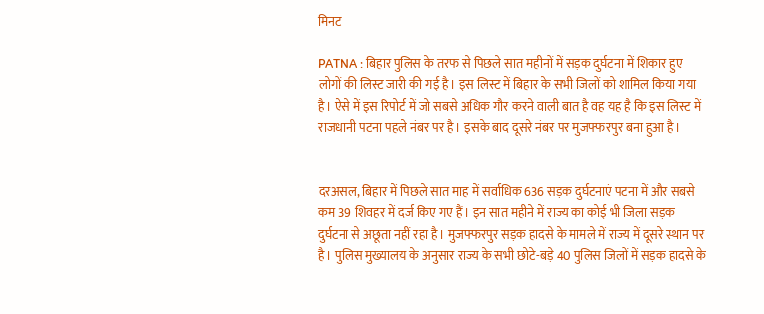मिनट

PATNA : बिहार पुलिस के तरफ से पिछले सात महीनों में सड़क दुर्घटना में शिकार हुए लोगों की लिस्ट जारी की गई है। इस लिस्ट में बिहार के सभी जिलों को शामिल किया गया है। ऐसे में इस रिपोर्ट में जो सबसे अधिक गौर करने वाली बात है वह यह है कि इस लिस्ट में राजधानी पटना पहले नंबर पर है। इसके बाद दूसरे नंबर पर मुजफ्फरपुर बना हुआ है।


दरअसल, बिहार में पिछले सात माह में सर्वाधिक 636 सड़क दुर्घटनाएं पटना में और सबसे कम 39 शिवहर में दर्ज किए गए हैं। इन सात महीने में राज्य का कोई भी जिला सड़क दुर्घटना से अछूता नहीं रहा है। मुजफ्फरपुर सड़क हादसे के मामले में राज्य में दूसरे स्थान पर है। पुलिस मुख्यालय के अनुसार राज्य के सभी छोटे-बड़े 40 पुलिस जिलों में सड़क हादसे के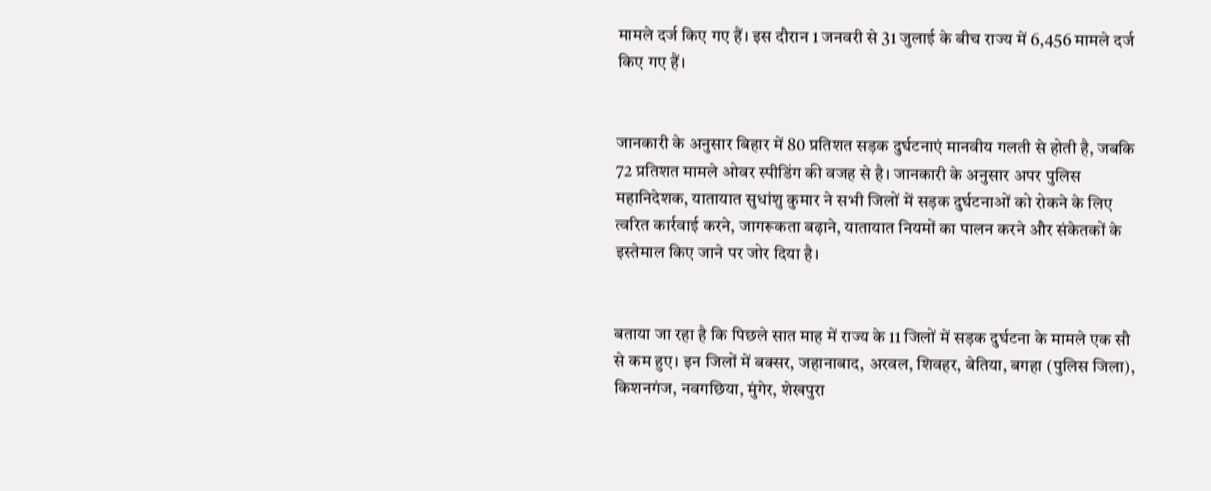मामले दर्ज किए गए हैं। इस दौरान 1 जनवरी से 31 जुलाई के बीच राज्य में 6,456 मामले दर्ज किए गए हैं।


जानकारी के अनुसार बिहार में 80 प्रतिशत सड़क दुर्घटनाएं मानवीय गलती से होती है, जबकि 72 प्रतिशत मामले ओवर स्पीडिंग की वजह से है। जानकारी के अनुसार अपर पुलिस महानिदेशक, यातायात सुधांशु कुमार ने सभी जिलों में सड़क दुर्घटनाओं को रोकने के लिए त्वरित कार्रवाई करने, जागरूकता बढ़ाने, यातायात नियमों का पालन करने और संकेतकों के इस्तेमाल किए जाने पर जोर दिया है।


बताया जा रहा है कि पिछले सात माह में राज्य के 11 जिलों में सड़क दुर्घटना के मामले एक सौ से कम हुए। इन जिलों में बक्सर, जहानाबाद, अरवल, शिवहर, बेतिया, बगहा (पुलिस जिला), किशनगंज, नवगछिया, मुंगेर, शेखपुरा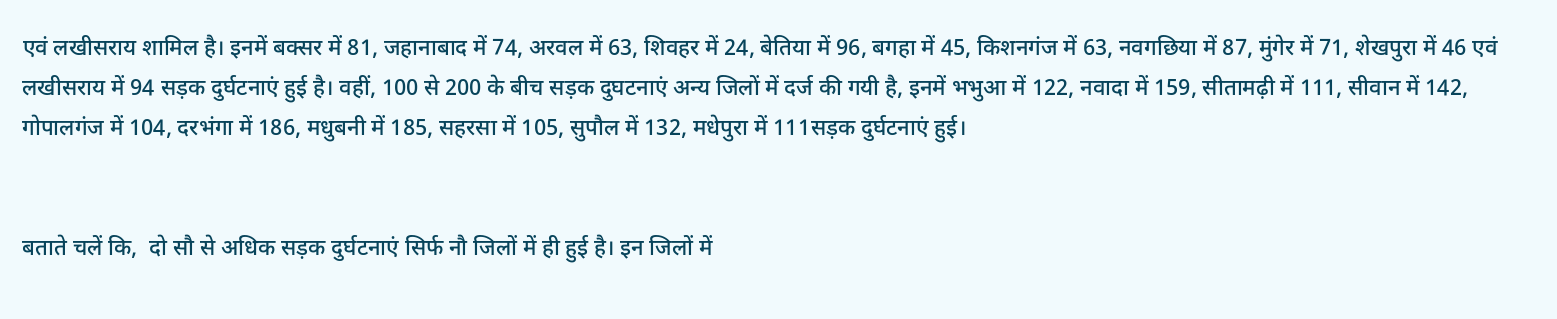एवं लखीसराय शामिल है। इनमें बक्सर में 81, जहानाबाद में 74, अरवल में 63, शिवहर में 24, बेतिया में 96, बगहा में 45, किशनगंज में 63, नवगछिया में 87, मुंगेर में 71, शेखपुरा में 46 एवं लखीसराय में 94 सड़क दुर्घटनाएं हुई है। वहीं, 100 से 200 के बीच सड़क दुघटनाएं अन्य जिलों में दर्ज की गयी है, इनमें भभुआ में 122, नवादा में 159, सीतामढ़ी में 111, सीवान में 142, गोपालगंज में 104, दरभंगा में 186, मधुबनी में 185, सहरसा में 105, सुपौल में 132, मधेपुरा में 111सड़क दुर्घटनाएं हुई।


बताते चलें कि,  दो सौ से अधिक सड़क दुर्घटनाएं सिर्फ नौ जिलों में ही हुई है। इन जिलों में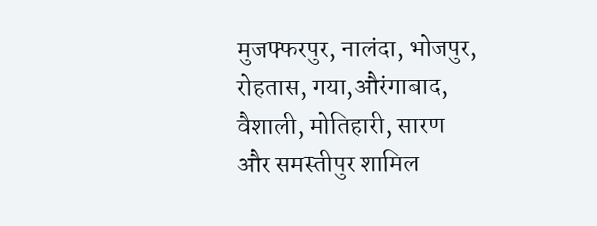मुजफ्फरपुर, नालंदा, भोजपुर, रोहतास, गया,औरंगाबाद, वैशाली, मोतिहारी, सारण और समस्तीपुर शामिल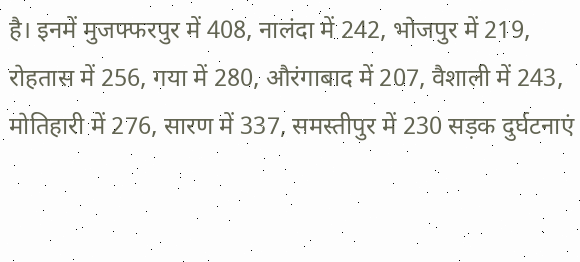है। इनमें मुजफ्फरपुर में 408, नालंदा में 242, भोजपुर में 219, रोहतास में 256, गया में 280, औरंगाबाद में 207, वैशाली में 243, मोतिहारी में 276, सारण में 337, समस्तीपुर में 230 सड़क दुर्घटनाएं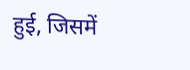हुई, जिसमें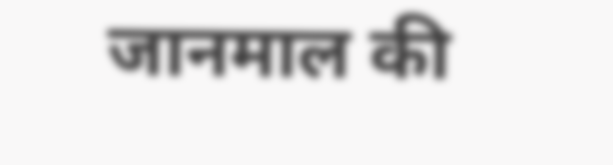जानमाल की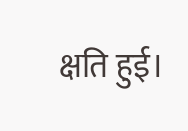क्षति हुई।